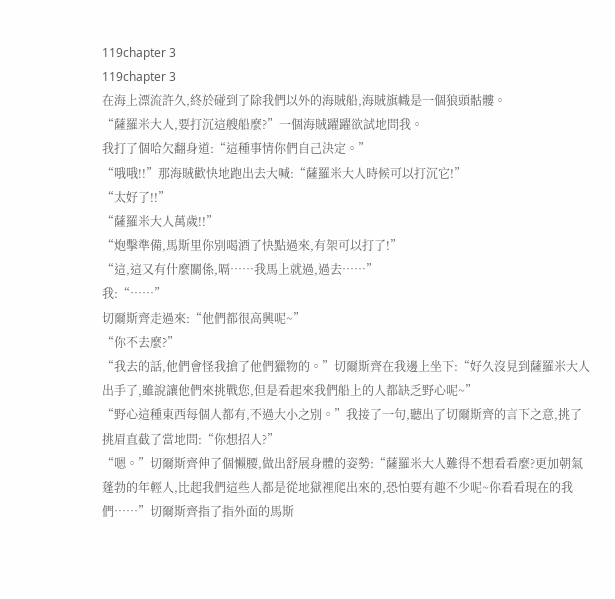119chapter 3
119chapter 3
在海上漂流許久,終於碰到了除我們以外的海賊船,海賊旗幟是一個狼頭骷髏。
“薩羅米大人,要打沉這艘船麼?”一個海賊躍躍欲試地問我。
我打了個哈欠翻身道:“這種事情你們自己決定。”
“哦哦!!”那海賊歡快地跑出去大喊:“薩羅米大人時候可以打沉它!”
“太好了!!”
“薩羅米大人萬歲!!”
“炮擊準備,馬斯里你別喝酒了快點過來,有架可以打了!”
“這,這又有什麼關係,嗝……我馬上就過,過去……”
我:“……”
切爾斯齊走過來:“他們都很高興呢~”
“你不去麼?”
“我去的話,他們會怪我搶了他們獵物的。”切爾斯齊在我邊上坐下:“好久沒見到薩羅米大人出手了,雖說讓他們來挑戰您,但是看起來我們船上的人都缺乏野心呢~”
“野心這種東西每個人都有,不過大小之別。”我接了一句,聽出了切爾斯齊的言下之意,挑了挑眉直截了當地問:“你想招人?”
“嗯。”切爾斯齊伸了個懶腰,做出舒展身體的姿勢:“薩羅米大人難得不想看看麼?更加朝氣蓬勃的年輕人,比起我們這些人都是從地獄裡爬出來的,恐怕要有趣不少呢~你看看現在的我們……”切爾斯齊指了指外面的馬斯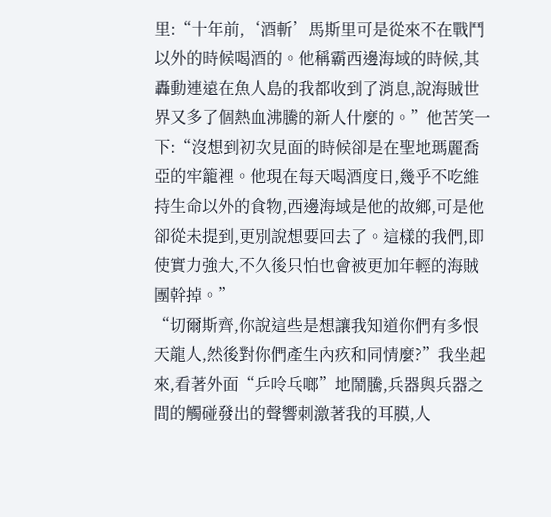里:“十年前,‘酒斬’馬斯里可是從來不在戰鬥以外的時候喝酒的。他稱霸西邊海域的時候,其轟動連遠在魚人島的我都收到了消息,說海賊世界又多了個熱血沸騰的新人什麼的。”他苦笑一下:“沒想到初次見面的時候卻是在聖地瑪麗喬亞的牢籠裡。他現在每天喝酒度日,幾乎不吃維持生命以外的食物,西邊海域是他的故鄉,可是他卻從未提到,更別說想要回去了。這樣的我們,即使實力強大,不久後只怕也會被更加年輕的海賊團幹掉。”
“切爾斯齊,你說這些是想讓我知道你們有多恨天龍人,然後對你們產生內疚和同情麼?”我坐起來,看著外面“乒呤乓啷”地鬧騰,兵器與兵器之間的觸碰發出的聲響刺激著我的耳膜,人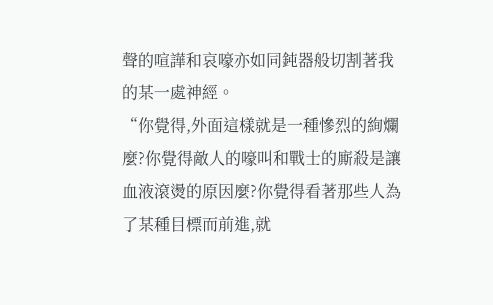聲的喧譁和哀嚎亦如同鈍器般切割著我的某一處神經。
“你覺得,外面這樣就是一種慘烈的絢爛麼?你覺得敵人的嚎叫和戰士的廝殺是讓血液滾燙的原因麼?你覺得看著那些人為了某種目標而前進,就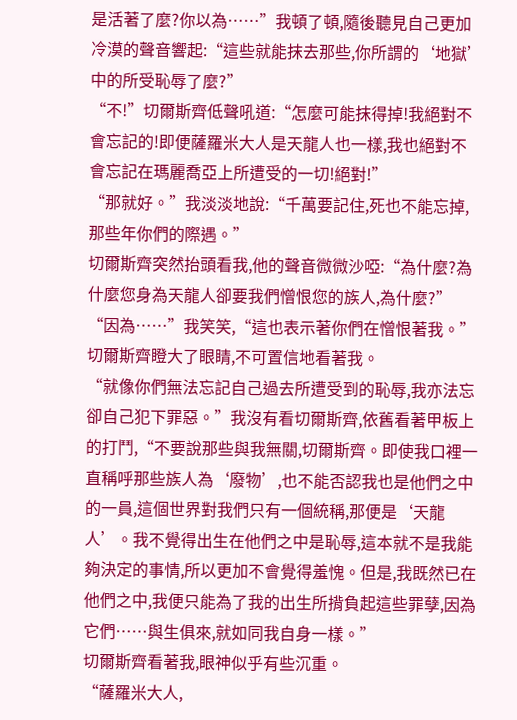是活著了麼?你以為……”我頓了頓,隨後聽見自己更加冷漠的聲音響起:“這些就能抹去那些,你所謂的‘地獄’中的所受恥辱了麼?”
“不!”切爾斯齊低聲吼道:“怎麼可能抹得掉!我絕對不會忘記的!即便薩羅米大人是天龍人也一樣,我也絕對不會忘記在瑪麗喬亞上所遭受的一切!絕對!”
“那就好。”我淡淡地說:“千萬要記住,死也不能忘掉,那些年你們的際遇。”
切爾斯齊突然抬頭看我,他的聲音微微沙啞:“為什麼?為什麼您身為天龍人卻要我們憎恨您的族人,為什麼?”
“因為……”我笑笑,“這也表示著你們在憎恨著我。”
切爾斯齊瞪大了眼睛,不可置信地看著我。
“就像你們無法忘記自己過去所遭受到的恥辱,我亦法忘卻自己犯下罪惡。”我沒有看切爾斯齊,依舊看著甲板上的打鬥,“不要說那些與我無關,切爾斯齊。即使我口裡一直稱呼那些族人為‘廢物’,也不能否認我也是他們之中的一員,這個世界對我們只有一個統稱,那便是‘天龍人’。我不覺得出生在他們之中是恥辱,這本就不是我能夠決定的事情,所以更加不會覺得羞愧。但是,我既然已在他們之中,我便只能為了我的出生所揹負起這些罪孽,因為它們……與生俱來,就如同我自身一樣。”
切爾斯齊看著我,眼神似乎有些沉重。
“薩羅米大人,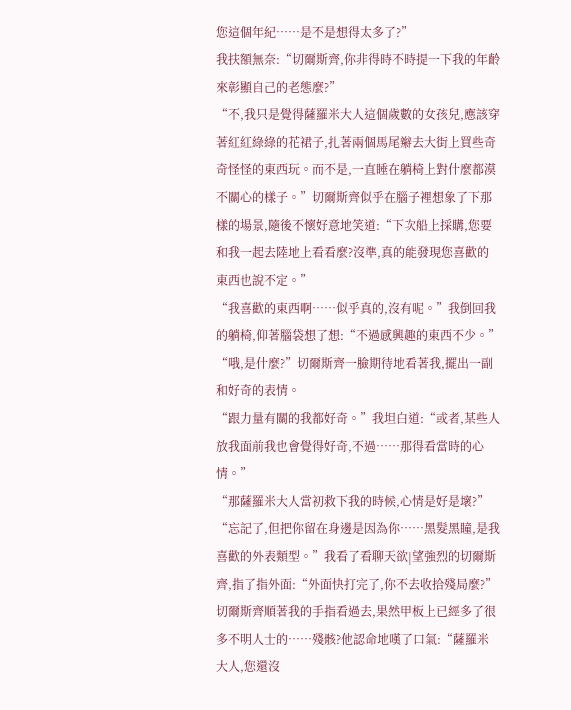您這個年紀……是不是想得太多了?”
我扶額無奈:“切爾斯齊,你非得時不時提一下我的年齡來彰顯自己的老態麼?”
“不,我只是覺得薩羅米大人這個歲數的女孩兒,應該穿著紅紅綠綠的花裙子,扎著兩個馬尾辮去大街上買些奇奇怪怪的東西玩。而不是,一直睡在躺椅上對什麼都漠不關心的樣子。”切爾斯齊似乎在腦子裡想象了下那樣的場景,隨後不懷好意地笑道:“下次船上採購,您要和我一起去陸地上看看麼?沒準,真的能發現您喜歡的東西也說不定。”
“我喜歡的東西啊……似乎真的,沒有呢。”我倒回我的躺椅,仰著腦袋想了想:“不過感興趣的東西不少。”
“哦,是什麼?”切爾斯齊一臉期待地看著我,擺出一副和好奇的表情。
“跟力量有關的我都好奇。”我坦白道:“或者,某些人放我面前我也會覺得好奇,不過……那得看當時的心情。”
“那薩羅米大人當初救下我的時候,心情是好是壞?”
“忘記了,但把你留在身邊是因為你……黑髮黑瞳,是我喜歡的外表類型。”我看了看聊天欲|望強烈的切爾斯齊,指了指外面:“外面快打完了,你不去收拾殘局麼?”
切爾斯齊順著我的手指看過去,果然甲板上已經多了很多不明人士的……殘骸?他認命地嘆了口氣:“薩羅米大人,您還沒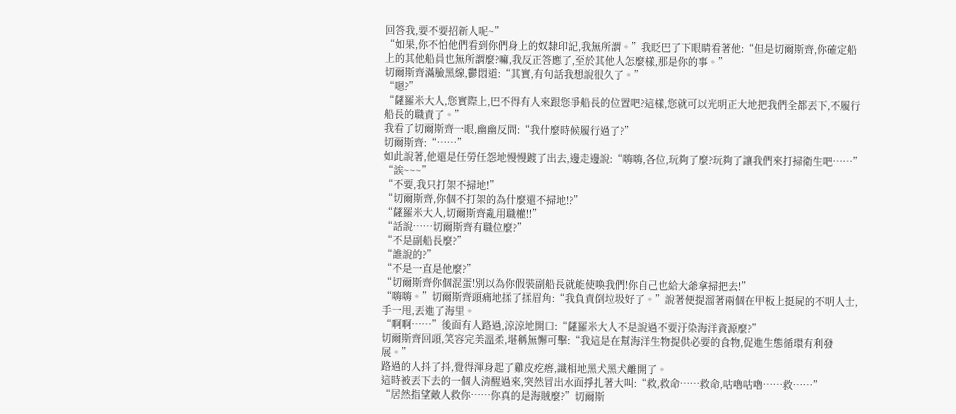回答我,要不要招新人呢~”
“如果,你不怕他們看到你們身上的奴隸印記,我無所謂。”我眨巴了下眼睛看著他:“但是切爾斯齊,你確定船上的其他船員也無所謂麼?嘛,我反正答應了,至於其他人怎麼樣,那是你的事。”
切爾斯齊滿臉黑線,鬱悶道:“其實,有句話我想說很久了。”
“嗯?”
“薩羅米大人,您實際上,巴不得有人來跟您爭船長的位置吧?這樣,您就可以光明正大地把我們全都丟下,不履行船長的職責了。”
我看了切爾斯齊一眼,幽幽反問:“我什麼時候履行過了?”
切爾斯齊:“……”
如此說著,他還是任勞任怨地慢慢踱了出去,邊走邊說:“嗨嗨,各位,玩夠了麼?玩夠了讓我們來打掃衛生吧……”
“誒~~~”
“不要,我只打架不掃地!”
“切爾斯齊,你個不打架的為什麼還不掃地!?”
“薩羅米大人,切爾斯齊亂用職權!!”
“話說……切爾斯齊有職位麼?”
“不是副船長麼?”
“誰說的?”
“不是一直是他麼?”
“切爾斯齊你個混蛋!別以為你假裝副船長就能使喚我們!你自己也給大爺拿掃把去!”
“嗨嗨。”切爾斯齊頭痛地揉了揉眉角:“我負責倒垃圾好了。”說著便提溜著兩個在甲板上挺屍的不明人士,手一甩,丟進了海里。
“啊啊……”後面有人路過,涼涼地開口:“薩羅米大人不是說過不要汙染海洋資源麼?”
切爾斯齊回頭,笑容完美溫柔,堪稱無懈可擊:“我這是在幫海洋生物提供必要的食物,促進生態循環有利發展。”
路過的人抖了抖,覺得渾身起了雞皮疙瘩,識相地黑犬黑犬離開了。
這時被丟下去的一個人清醒過來,突然冒出水面掙扎著大叫:“救,救命……救命,咕嚕咕嚕……救……”
“居然指望敵人救你……你真的是海賊麼?”切爾斯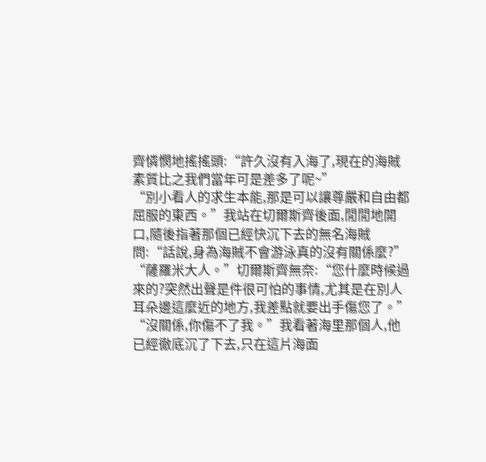齊憐憫地搖搖頭:“許久沒有入海了,現在的海賊素質比之我們當年可是差多了呢~”
“別小看人的求生本能,那是可以讓尊嚴和自由都屈服的東西。”我站在切爾斯齊後面,閒閒地開口,隨後指著那個已經快沉下去的無名海賊問:“話說,身為海賊不會游泳真的沒有關係麼?”
“薩羅米大人。”切爾斯齊無奈:“您什麼時候過來的?突然出聲是件很可怕的事情,尤其是在別人耳朵邊這麼近的地方,我差點就要出手傷您了。”
“沒關係,你傷不了我。”我看著海里那個人,他已經徹底沉了下去,只在這片海面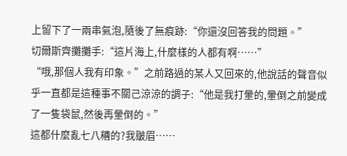上留下了一兩串氣泡,隨後了無痕跡:“你還沒回答我的問題。”
切爾斯齊攤攤手:“這片海上,什麼樣的人都有啊……”
“哦,那個人我有印象。”之前路過的某人又回來的,他說話的聲音似乎一直都是這種事不關己涼涼的調子:“他是我打暈的,暈倒之前變成了一隻袋鼠,然後再暈倒的。”
這都什麼亂七八糟的?我皺眉……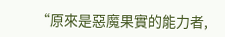“原來是惡魔果實的能力者,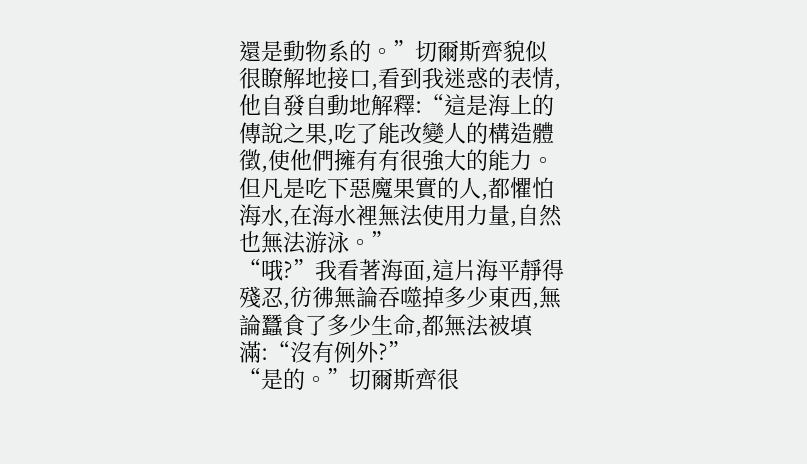還是動物系的。”切爾斯齊貌似很瞭解地接口,看到我迷惑的表情,他自發自動地解釋:“這是海上的傳說之果,吃了能改變人的構造體徵,使他們擁有有很強大的能力。但凡是吃下惡魔果實的人,都懼怕海水,在海水裡無法使用力量,自然也無法游泳。”
“哦?”我看著海面,這片海平靜得殘忍,彷彿無論吞噬掉多少東西,無論蠶食了多少生命,都無法被填滿:“沒有例外?”
“是的。”切爾斯齊很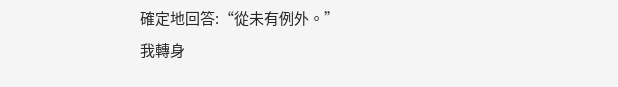確定地回答:“從未有例外。”
我轉身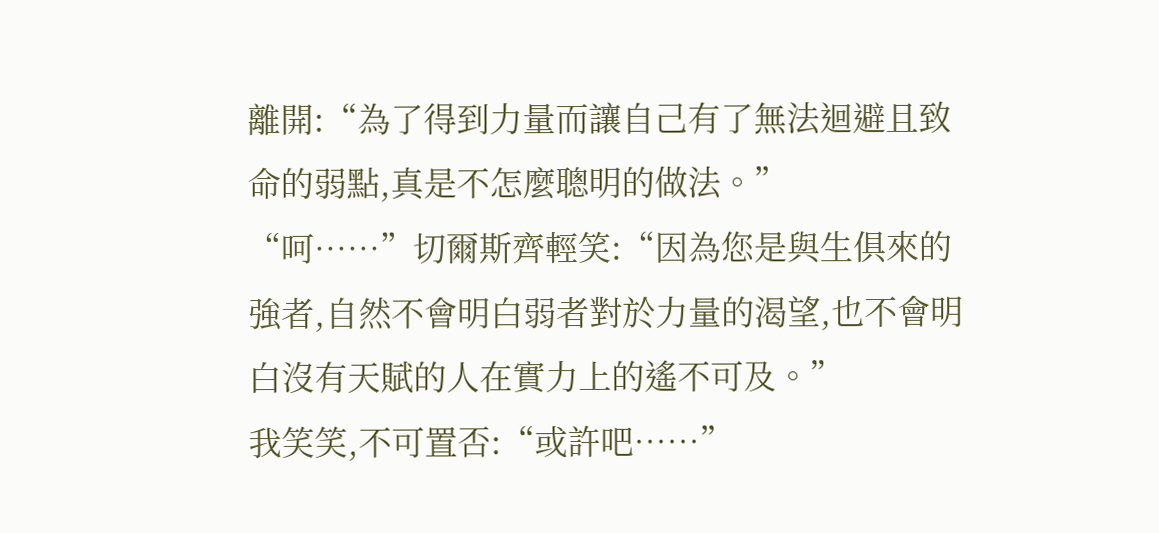離開:“為了得到力量而讓自己有了無法迴避且致命的弱點,真是不怎麼聰明的做法。”
“呵……”切爾斯齊輕笑:“因為您是與生俱來的強者,自然不會明白弱者對於力量的渴望,也不會明白沒有天賦的人在實力上的遙不可及。”
我笑笑,不可置否:“或許吧……”